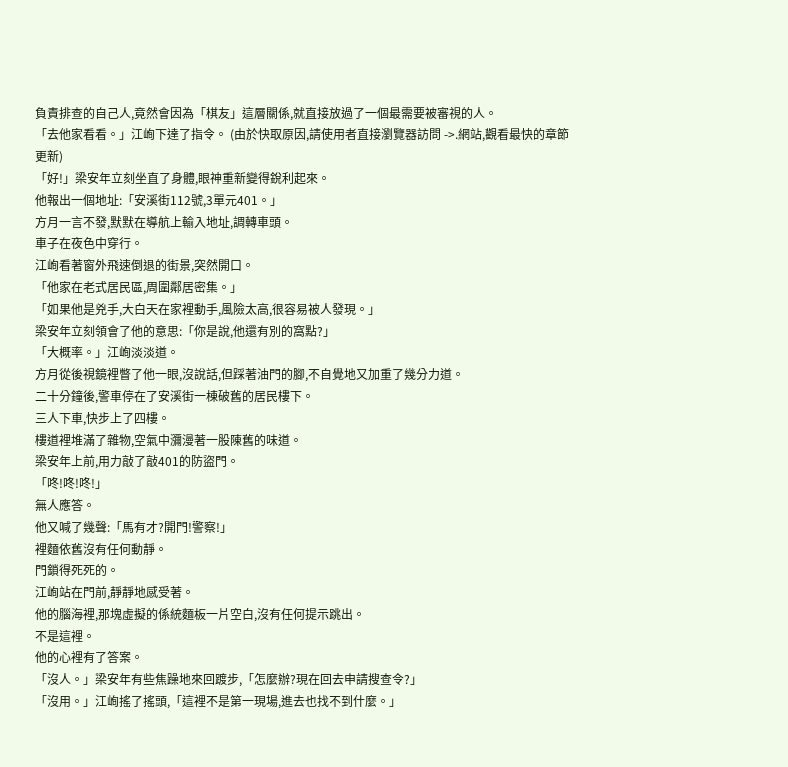負責排查的自己人,竟然會因為「棋友」這層關係,就直接放過了一個最需要被審視的人。
「去他家看看。」江峋下達了指令。 (由於快取原因,請使用者直接瀏覽器訪問 ->.網站,觀看最快的章節更新)
「好!」梁安年立刻坐直了身體,眼神重新變得銳利起來。
他報出一個地址:「安溪街112號,3單元401。」
方月一言不發,默默在導航上輸入地址,調轉車頭。
車子在夜色中穿行。
江峋看著窗外飛速倒退的街景,突然開口。
「他家在老式居民區,周圍鄰居密集。」
「如果他是兇手,大白天在家裡動手,風險太高,很容易被人發現。」
梁安年立刻領會了他的意思:「你是說,他還有別的窩點?」
「大概率。」江峋淡淡道。
方月從後視鏡裡瞥了他一眼,沒說話,但踩著油門的腳,不自覺地又加重了幾分力道。
二十分鐘後,警車停在了安溪街一棟破舊的居民樓下。
三人下車,快步上了四樓。
樓道裡堆滿了雜物,空氣中瀰漫著一股陳舊的味道。
梁安年上前,用力敲了敲401的防盜門。
「咚!咚!咚!」
無人應答。
他又喊了幾聲:「馬有才?開門!警察!」
裡麵依舊沒有任何動靜。
門鎖得死死的。
江峋站在門前,靜靜地感受著。
他的腦海裡,那塊虛擬的係統麵板一片空白,沒有任何提示跳出。
不是這裡。
他的心裡有了答案。
「沒人。」梁安年有些焦躁地來回踱步,「怎麼辦?現在回去申請搜查令?」
「沒用。」江峋搖了搖頭,「這裡不是第一現場,進去也找不到什麼。」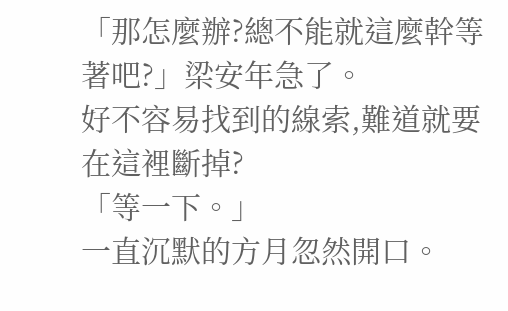「那怎麼辦?總不能就這麼幹等著吧?」梁安年急了。
好不容易找到的線索,難道就要在這裡斷掉?
「等一下。」
一直沉默的方月忽然開口。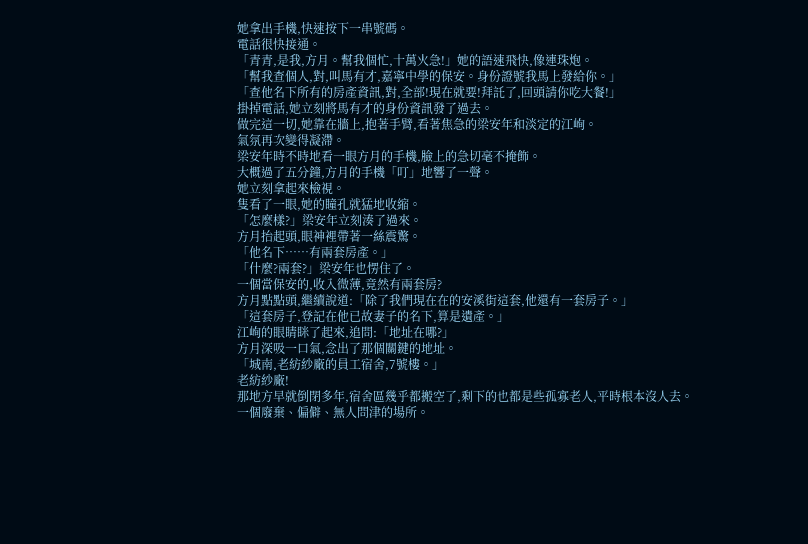她拿出手機,快速按下一串號碼。
電話很快接通。
「青青,是我,方月。幫我個忙,十萬火急!」她的語速飛快,像連珠炮。
「幫我查個人,對,叫馬有才,嘉寧中學的保安。身份證號我馬上發給你。」
「查他名下所有的房產資訊,對,全部!現在就要!拜託了,回頭請你吃大餐!」
掛掉電話,她立刻將馬有才的身份資訊發了過去。
做完這一切,她靠在牆上,抱著手臂,看著焦急的梁安年和淡定的江峋。
氣氛再次變得凝滯。
梁安年時不時地看一眼方月的手機,臉上的急切毫不掩飾。
大概過了五分鐘,方月的手機「叮」地響了一聲。
她立刻拿起來檢視。
隻看了一眼,她的瞳孔就猛地收縮。
「怎麼樣?」梁安年立刻湊了過來。
方月抬起頭,眼神裡帶著一絲震驚。
「他名下……有兩套房產。」
「什麼?兩套?」梁安年也愣住了。
一個當保安的,收入微薄,竟然有兩套房?
方月點點頭,繼續說道:「除了我們現在在的安溪街這套,他還有一套房子。」
「這套房子,登記在他已故妻子的名下,算是遺產。」
江峋的眼睛眯了起來,追問:「地址在哪?」
方月深吸一口氣,念出了那個關鍵的地址。
「城南,老紡紗廠的員工宿舍,7號樓。」
老紡紗廠!
那地方早就倒閉多年,宿舍區幾乎都搬空了,剩下的也都是些孤寡老人,平時根本沒人去。
一個廢棄、偏僻、無人問津的場所。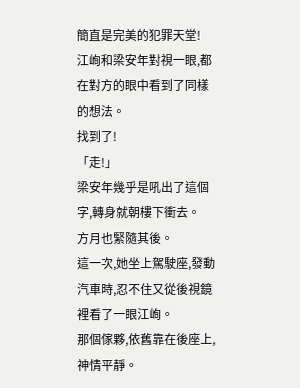簡直是完美的犯罪天堂!
江峋和梁安年對視一眼,都在對方的眼中看到了同樣的想法。
找到了!
「走!」
梁安年幾乎是吼出了這個字,轉身就朝樓下衝去。
方月也緊隨其後。
這一次,她坐上駕駛座,發動汽車時,忍不住又從後視鏡裡看了一眼江峋。
那個傢夥,依舊靠在後座上,神情平靜。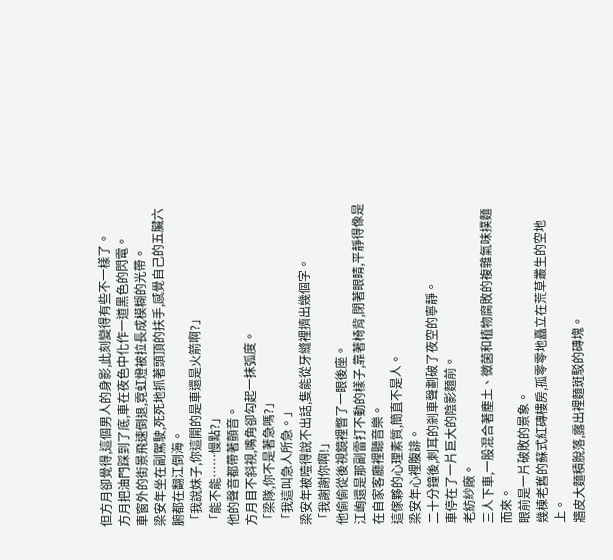但方月卻覺得,這個男人的身影,此刻變得有些不一樣了。
方月把油門踩到了底,車在夜色中化作一道黑色的閃電。
車窗外的街景飛速倒退,霓虹燈被拉長成模糊的光帶。
梁安年坐在副駕駛,死死地抓著頭頂的扶手,感覺自己的五臟六腑都在翻江倒海。
「我說妹子,你這開的是車還是火箭啊?」
「能不能……慢點?」
他的聲音都帶著顫音。
方月目不斜視,嘴角卻勾起一抹弧度。
「梁隊,你不是著急嗎?」
「我這叫急人所急。」
梁安年被噎得說不出話,隻能從牙縫裡擠出幾個字。
「我謝謝你啊!」
他偷偷從後視鏡裡瞥了一眼後座。
江峋還是那副雷打不動的樣子,靠著椅背,閉著眼睛,平靜得像是在自家客廳裡聽音樂。
這傢夥的心理素質,簡直不是人。
梁安年心裡腹誹。
二十分鐘後,刺耳的剎車聲劃破了夜空的寧靜。
車停在了一片巨大的陰影麵前。
老紡紗廠。
三人下車,一股混合著塵土、黴菌和植物腐敗的複雜氣味撲麵而來。
眼前是一片破敗的景象。
幾棟老舊的蘇式紅磚樓房,孤零零地矗立在荒草叢生的空地上。
牆皮大麵積脫落,露出裡麵斑駁的磚塊。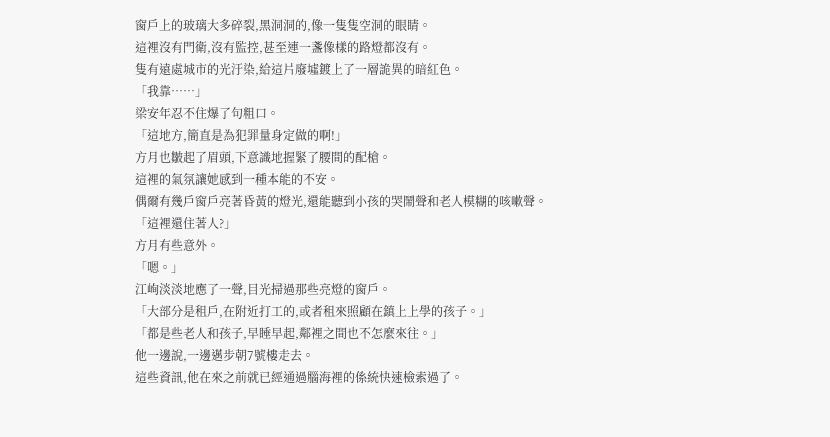窗戶上的玻璃大多碎裂,黑洞洞的,像一隻隻空洞的眼睛。
這裡沒有門衛,沒有監控,甚至連一盞像樣的路燈都沒有。
隻有遠處城市的光汙染,給這片廢墟鍍上了一層詭異的暗紅色。
「我靠……」
梁安年忍不住爆了句粗口。
「這地方,簡直是為犯罪量身定做的啊!」
方月也皺起了眉頭,下意識地握緊了腰間的配槍。
這裡的氣氛讓她感到一種本能的不安。
偶爾有幾戶窗戶亮著昏黃的燈光,還能聽到小孩的哭鬧聲和老人模糊的咳嗽聲。
「這裡還住著人?」
方月有些意外。
「嗯。」
江峋淡淡地應了一聲,目光掃過那些亮燈的窗戶。
「大部分是租戶,在附近打工的,或者租來照顧在鎮上上學的孩子。」
「都是些老人和孩子,早睡早起,鄰裡之間也不怎麼來往。」
他一邊說,一邊邁步朝7號樓走去。
這些資訊,他在來之前就已經通過腦海裡的係統快速檢索過了。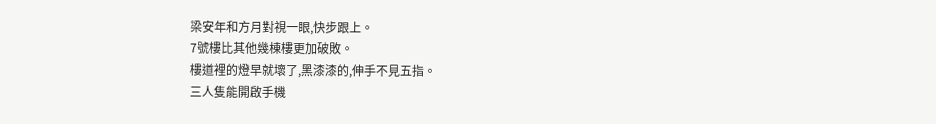梁安年和方月對視一眼,快步跟上。
7號樓比其他幾棟樓更加破敗。
樓道裡的燈早就壞了,黑漆漆的,伸手不見五指。
三人隻能開啟手機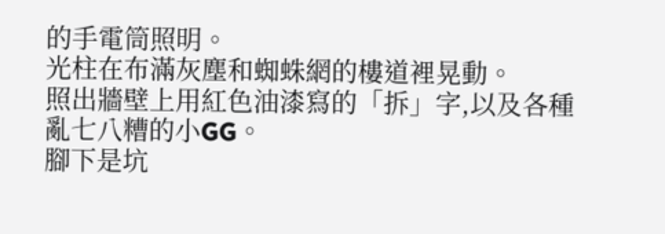的手電筒照明。
光柱在布滿灰塵和蜘蛛網的樓道裡晃動。
照出牆壁上用紅色油漆寫的「拆」字,以及各種亂七八糟的小GG。
腳下是坑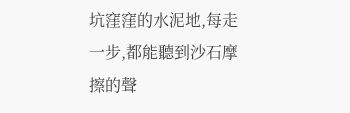坑窪窪的水泥地,每走一步,都能聽到沙石摩擦的聲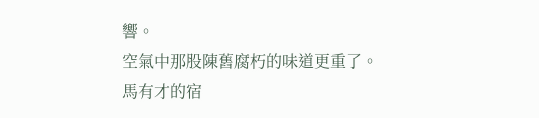響。
空氣中那股陳舊腐朽的味道更重了。
馬有才的宿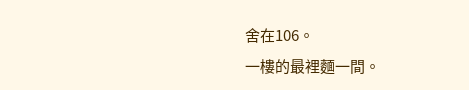舍在106。
一樓的最裡麵一間。